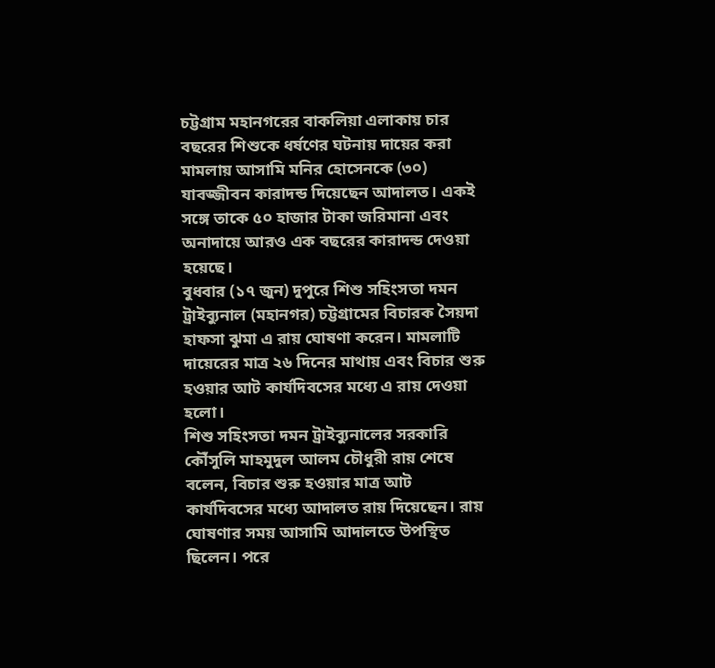চট্টগ্রাম মহানগরের বাকলিয়া এলাকায় চার বছরের শিশুকে ধর্ষণের ঘটনায় দায়ের করা মামলায় আসামি মনির হোসেনকে (৩০) যাবজ্জীবন কারাদন্ড দিয়েছেন আদালত। একই সঙ্গে তাকে ৫০ হাজার টাকা জরিমানা এবং অনাদায়ে আরও এক বছরের কারাদন্ড দেওয়া হয়েছে।
বুধবার (১৭ জুন) দুপুরে শিশু সহিংসতা দমন ট্রাইব্যুনাল (মহানগর) চট্টগ্রামের বিচারক সৈয়দা হাফসা ঝুমা এ রায় ঘোষণা করেন। মামলাটি দায়েরের মাত্র ২৬ দিনের মাথায় এবং বিচার শুরু হওয়ার আট কার্যদিবসের মধ্যে এ রায় দেওয়া হলো।
শিশু সহিংসতা দমন ট্রাইব্যুনালের সরকারি কৌঁসুলি মাহমুদুল আলম চৌধুরী রায় শেষে বলেন, বিচার শুরু হওয়ার মাত্র আট কার্যদিবসের মধ্যে আদালত রায় দিয়েছেন। রায় ঘোষণার সময় আসামি আদালতে উপস্থিত ছিলেন। পরে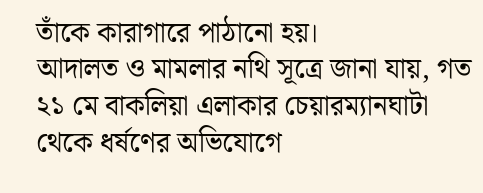তাঁকে কারাগারে পাঠানো হয়।
আদালত ও মামলার নথি সূত্রে জানা যায়, গত ২১ মে বাকলিয়া এলাকার চেয়ারম্যানঘাটা থেকে ধর্ষণের অভিযোগে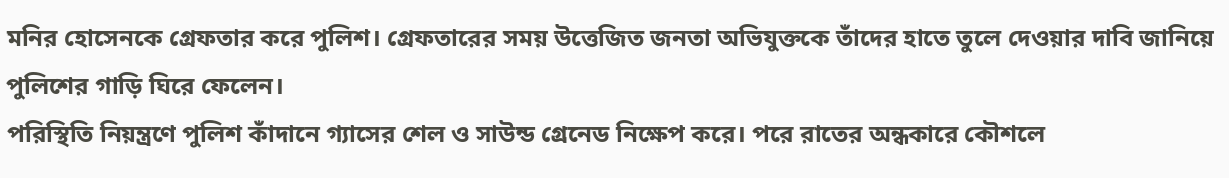মনির হোসেনকে গ্রেফতার করে পুলিশ। গ্রেফতারের সময় উত্তেজিত জনতা অভিযুক্তকে তাঁদের হাতে তুলে দেওয়ার দাবি জানিয়ে পুলিশের গাড়ি ঘিরে ফেলেন।
পরিস্থিতি নিয়ন্ত্রণে পুলিশ কাঁদানে গ্যাসের শেল ও সাউন্ড গ্রেনেড নিক্ষেপ করে। পরে রাতের অন্ধকারে কৌশলে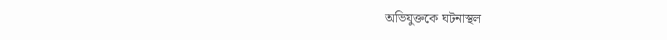অভিযুক্তকে ঘটনাস্থল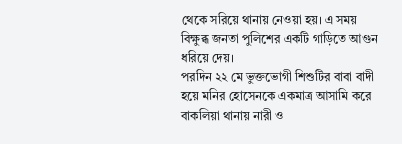থেকে সরিয়ে থানায় নেওয়া হয়। এ সময় বিক্ষুব্ধ জনতা পুলিশের একটি গাড়িতে আগুন ধরিয়ে দেয়।
পরদিন ২২ মে ভুক্তভোগী শিশুটির বাবা বাদী হয়ে মনির হোসেনকে একমাত্র আসামি করে বাকলিয়া থানায় নারী ও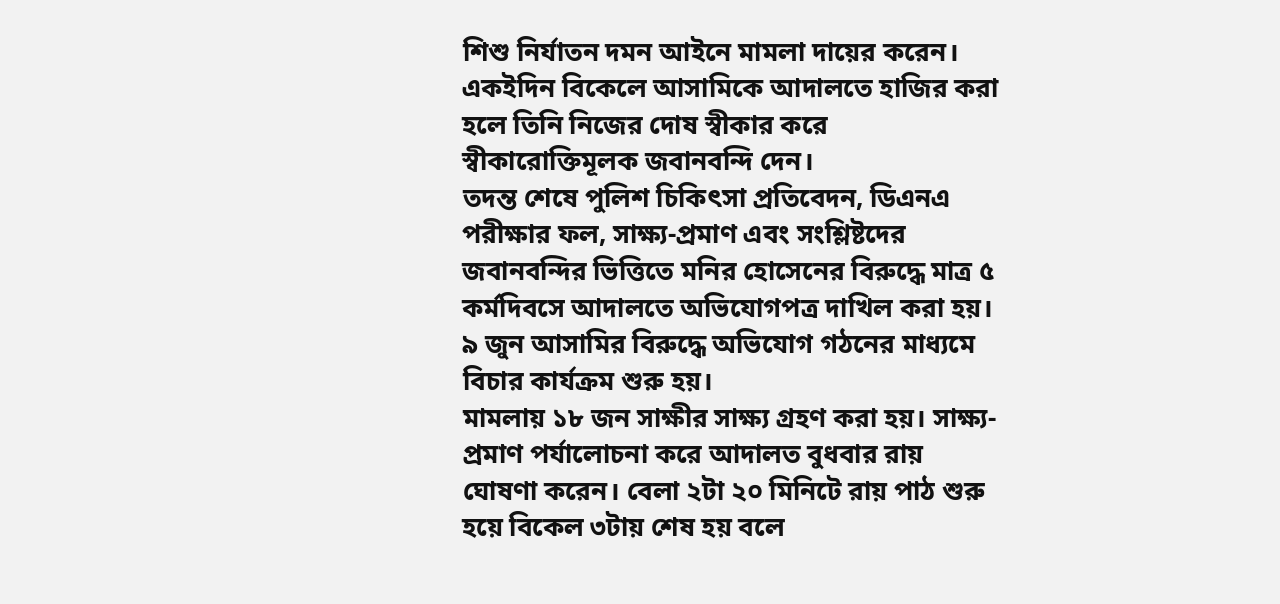শিশু নির্যাতন দমন আইনে মামলা দায়ের করেন। একইদিন বিকেলে আসামিকে আদালতে হাজির করা হলে তিনি নিজের দোষ স্বীকার করে স্বীকারোক্তিমূলক জবানবন্দি দেন।
তদন্ত শেষে পুলিশ চিকিৎসা প্রতিবেদন, ডিএনএ পরীক্ষার ফল, সাক্ষ্য-প্রমাণ এবং সংশ্লিষ্টদের জবানবন্দির ভিত্তিতে মনির হোসেনের বিরুদ্ধে মাত্র ৫ কর্মদিবসে আদালতে অভিযোগপত্র দাখিল করা হয়। ৯ জুন আসামির বিরুদ্ধে অভিযোগ গঠনের মাধ্যমে বিচার কার্যক্রম শুরু হয়।
মামলায় ১৮ জন সাক্ষীর সাক্ষ্য গ্রহণ করা হয়। সাক্ষ্য-প্রমাণ পর্যালোচনা করে আদালত বুধবার রায় ঘোষণা করেন। বেলা ২টা ২০ মিনিটে রায় পাঠ শুরু হয়ে বিকেল ৩টায় শেষ হয় বলে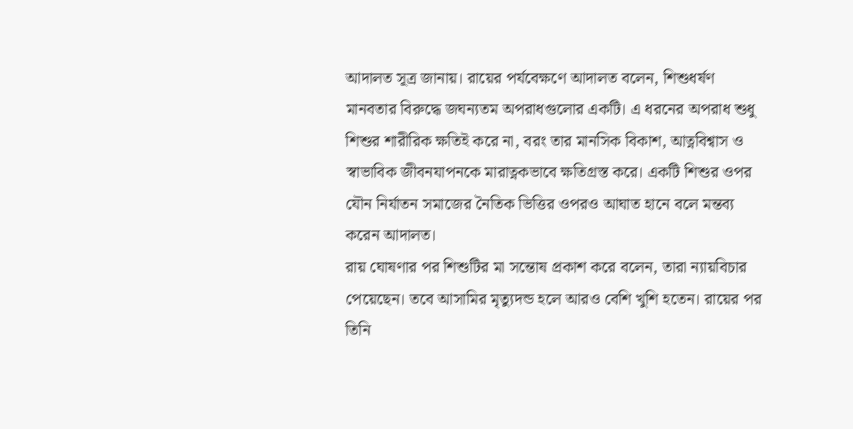আদালত সূত্র জানায়। রায়ের পর্যবেক্ষণে আদালত বলেন, শিশুধর্ষণ মানবতার বিরুদ্ধে জঘন্যতম অপরাধগুলোর একটি। এ ধরনের অপরাধ শুধু শিশুর শারীরিক ক্ষতিই করে না, বরং তার মানসিক বিকাশ, আত্নবিশ্বাস ও স্বাভাবিক জীবনযাপনকে মারাত্নকভাবে ক্ষতিগ্রস্ত করে। একটি শিশুর ওপর যৌন নির্যাতন সমাজের নৈতিক ভিত্তির ওপরও আঘাত হানে বলে মন্তব্য করেন আদালত।
রায় ঘোষণার পর শিশুটির মা সন্তোষ প্রকাশ করে বলেন, তারা ন্যায়বিচার পেয়েছেন। তবে আসামির মৃত্যুদন্ড হলে আরও বেশি খুশি হতেন। রায়ের পর তিনি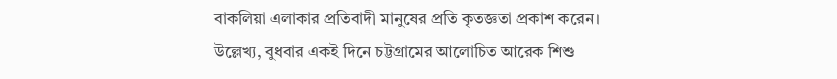বাকলিয়া এলাকার প্রতিবাদী মানুষের প্রতি কৃতজ্ঞতা প্রকাশ করেন।
উল্লেখ্য, বুধবার একই দিনে চট্টগ্রামের আলোচিত আরেক শিশু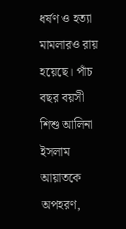ধর্ষণ ও হত্যা মামলারও রায় হয়েছে। পাঁচ বছর বয়সী শিশু আলিনা ইসলাম আয়াতকে অপহরণ,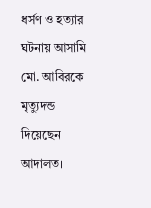ধর্সণ ও হত্যার ঘটনায় আসামি মো. আবিরকে মৃত্যুদন্ড দিয়েছেন আদালত।